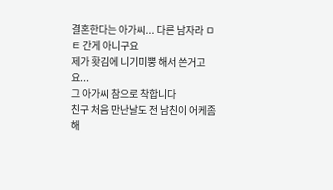결혼한다는 아가씨... 다른 남자라 ㅁㅌ 간게 아니구요
제가 홧김에 니기미뿡 해서 쓴거고요...
그 아가씨 참으로 착합니다
친구 처음 만난날도 전 남친이 어케좀 해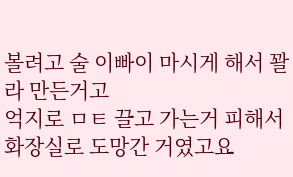볼려고 술 이빠이 마시게 해서 꽐라 만든거고
억지로 ㅁㅌ 끌고 가는거 피해서 화장실로 도망간 거였고요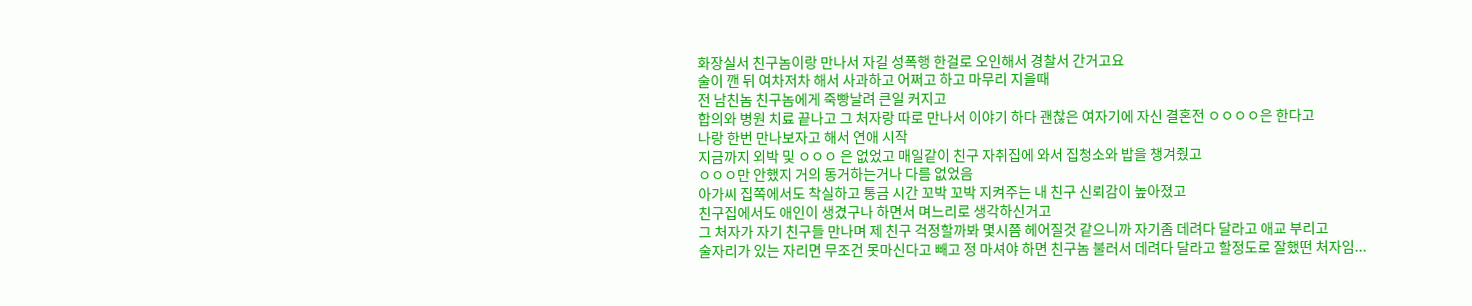화장실서 친구놈이랑 만나서 자길 성폭행 한걸로 오인해서 경찰서 간거고요
술이 깬 뒤 여차저차 해서 사과하고 어쩌고 하고 마무리 지을때
전 남친놈 친구놈에게 죽빵날려 큰일 커지고
합의와 병원 치료 끝나고 그 처자랑 따로 만나서 이야기 하다 괜찮은 여자기에 자신 결혼전 ㅇㅇㅇㅇ은 한다고
나랑 한번 만나보자고 해서 연애 시작
지금까지 외박 및 ㅇㅇㅇ 은 없었고 매일같이 친구 자취집에 와서 집청소와 밥을 챙겨줬고
ㅇㅇㅇ만 안했지 거의 동거하는거나 다름 없었음
아가씨 집쪽에서도 착실하고 통금 시간 꼬박 꼬박 지켜주는 내 친구 신뢰감이 높아졌고
친구집에서도 애인이 생겼구나 하면서 며느리로 생각하신거고
그 처자가 자기 친구들 만나며 제 친구 걱정할까봐 몇시쯤 헤어질것 같으니까 자기좀 데려다 달라고 애교 부리고
술자리가 있는 자리면 무조건 못마신다고 빼고 정 마셔야 하면 친구놈 불러서 데려다 달라고 할정도로 잘했떤 처자임...